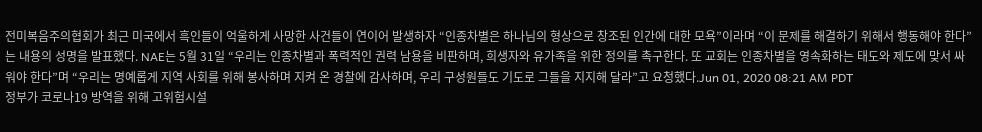전미복음주의협회가 최근 미국에서 흑인들이 억울하게 사망한 사건들이 연이어 발생하자 “인종차별은 하나님의 형상으로 창조된 인간에 대한 모욕”이라며 “이 문제를 해결하기 위해서 행동해야 한다”는 내용의 성명을 발표했다. NAE는 5월 31일 “우리는 인종차별과 폭력적인 권력 남용을 비판하며, 희생자와 유가족을 위한 정의를 촉구한다. 또 교회는 인종차별을 영속화하는 태도와 제도에 맞서 싸워야 한다”며 “우리는 명예롭게 지역 사회를 위해 봉사하며 지켜 온 경찰에 감사하며, 우리 구성원들도 기도로 그들을 지지해 달라”고 요청했다.Jun 01, 2020 08:21 AM PDT
정부가 코로나19 방역을 위해 고위험시설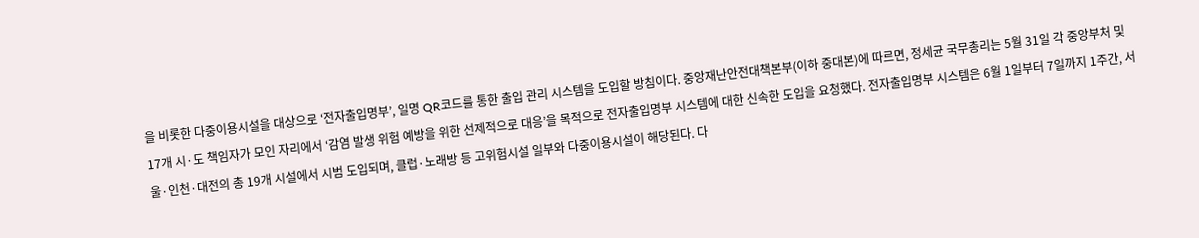을 비롯한 다중이용시설을 대상으로 ‘전자출입명부’, 일명 QR코드를 통한 출입 관리 시스템을 도입할 방침이다. 중앙재난안전대책본부(이하 중대본)에 따르면, 정세균 국무총리는 5월 31일 각 중앙부처 및 17개 시·도 책임자가 모인 자리에서 ‘감염 발생 위험 예방을 위한 선제적으로 대응’을 목적으로 전자출입명부 시스템에 대한 신속한 도입을 요청했다. 전자출입명부 시스템은 6월 1일부터 7일까지 1주간, 서울·인천·대전의 총 19개 시설에서 시범 도입되며, 클럽·노래방 등 고위험시설 일부와 다중이용시설이 해당된다. 다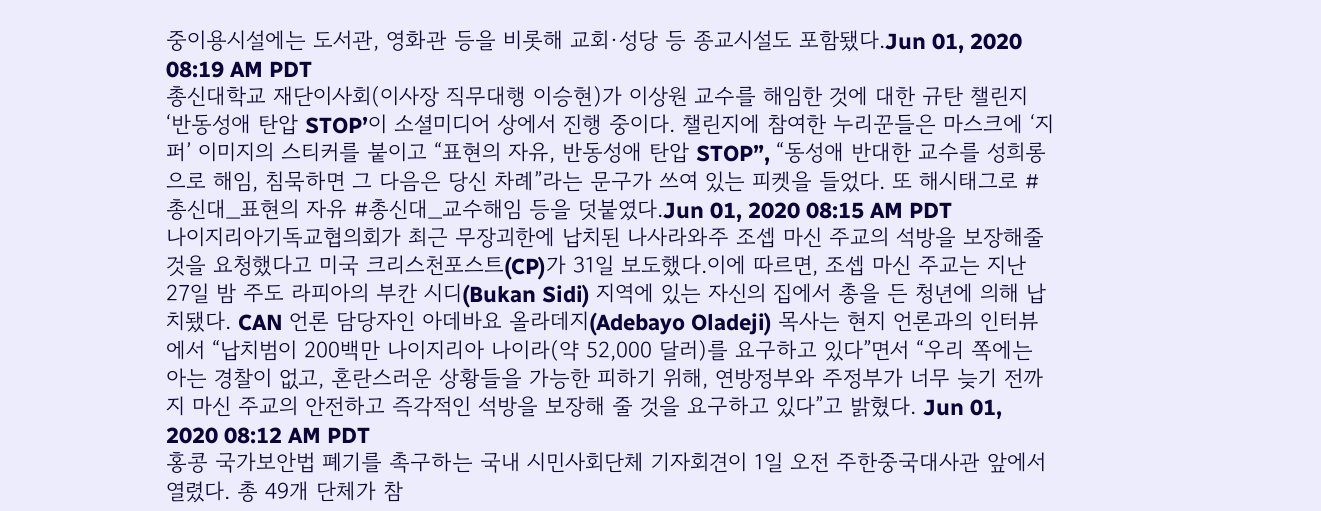중이용시설에는 도서관, 영화관 등을 비롯해 교회·성당 등 종교시설도 포함됐다.Jun 01, 2020 08:19 AM PDT
총신대학교 재단이사회(이사장 직무대행 이승현)가 이상원 교수를 해임한 것에 대한 규탄 챌린지 ‘반동성애 탄압 STOP’이 소셜미디어 상에서 진행 중이다. 챌린지에 참여한 누리꾼들은 마스크에 ‘지퍼’ 이미지의 스티커를 붙이고 “표현의 자유, 반동성애 탄압 STOP”, “동성애 반대한 교수를 성희롱으로 해임, 침묵하면 그 다음은 당신 차례”라는 문구가 쓰여 있는 피켓을 들었다. 또 해시태그로 #총신대_표현의 자유 #총신대_교수해임 등을 덧붙였다.Jun 01, 2020 08:15 AM PDT
나이지리아기독교협의회가 최근 무장괴한에 납치된 나사라와주 조셉 마신 주교의 석방을 보장해줄 것을 요청했다고 미국 크리스천포스트(CP)가 31일 보도했다.이에 따르면, 조셉 마신 주교는 지난 27일 밤 주도 라피아의 부칸 시디(Bukan Sidi) 지역에 있는 자신의 집에서 총을 든 청년에 의해 납치됐다. CAN 언론 담당자인 아데바요 올라데지(Adebayo Oladeji) 목사는 현지 언론과의 인터뷰에서 “납치범이 200백만 나이지리아 나이라(약 52,000 달러)를 요구하고 있다”면서 “우리 쪽에는 아는 경찰이 없고, 혼란스러운 상황들을 가능한 피하기 위해, 연방정부와 주정부가 너무 늦기 전까지 마신 주교의 안전하고 즉각적인 석방을 보장해 줄 것을 요구하고 있다”고 밝혔다. Jun 01, 2020 08:12 AM PDT
홍콩 국가보안법 폐기를 촉구하는 국내 시민사회단체 기자회견이 1일 오전 주한중국대사관 앞에서 열렸다. 총 49개 단체가 참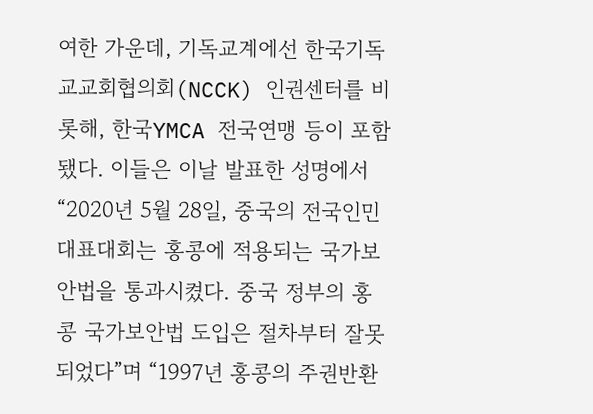여한 가운데, 기독교계에선 한국기독교교회협의회(NCCK) 인권센터를 비롯해, 한국YMCA 전국연맹 등이 포함됐다. 이들은 이날 발표한 성명에서 “2020년 5월 28일, 중국의 전국인민대표대회는 홍콩에 적용되는 국가보안법을 통과시켰다. 중국 정부의 홍콩 국가보안법 도입은 절차부터 잘못되었다”며 “1997년 홍콩의 주권반환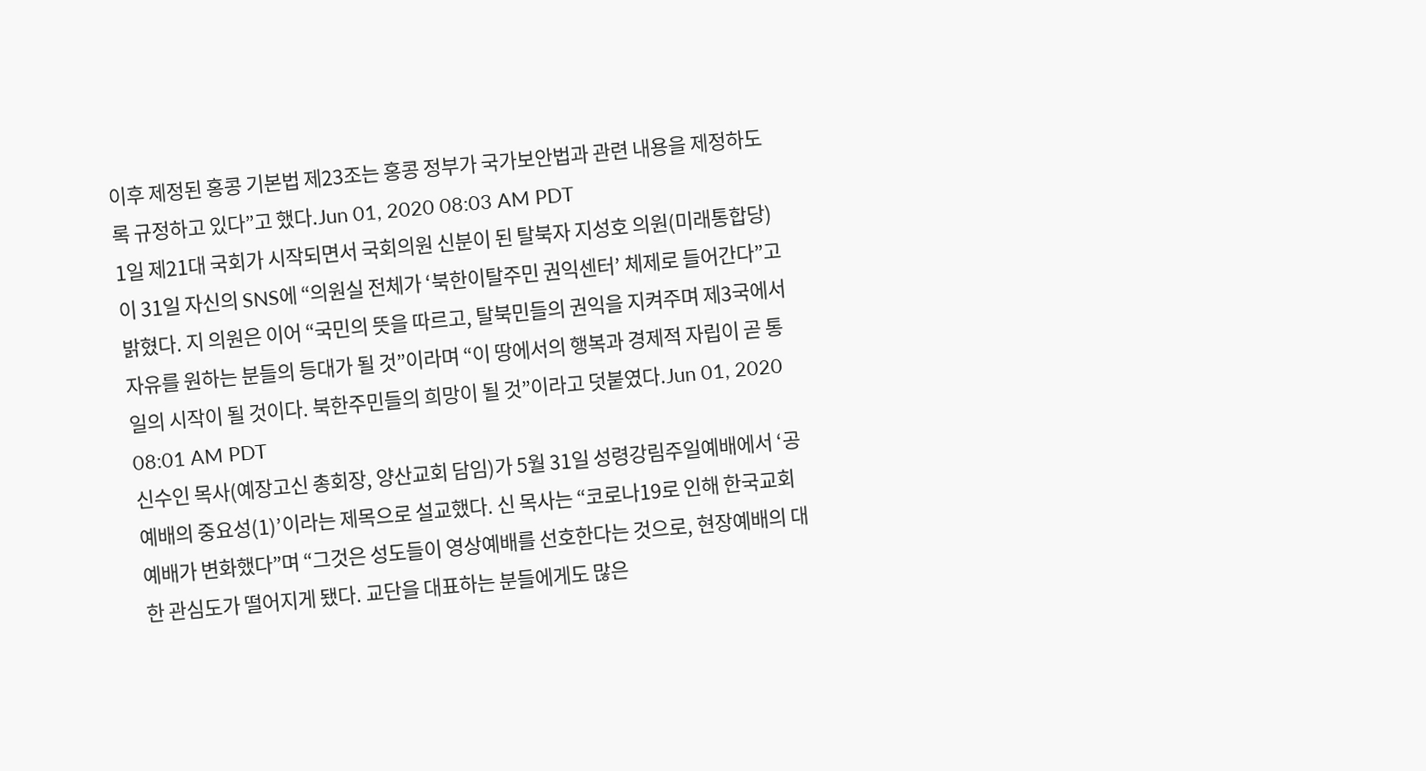이후 제정된 홍콩 기본법 제23조는 홍콩 정부가 국가보안법과 관련 내용을 제정하도록 규정하고 있다”고 했다.Jun 01, 2020 08:03 AM PDT
1일 제21대 국회가 시작되면서 국회의원 신분이 된 탈북자 지성호 의원(미래통합당)이 31일 자신의 SNS에 “의원실 전체가 ‘북한이탈주민 권익센터’ 체제로 들어간다”고 밝혔다. 지 의원은 이어 “국민의 뜻을 따르고, 탈북민들의 권익을 지켜주며 제3국에서 자유를 원하는 분들의 등대가 될 것”이라며 “이 땅에서의 행복과 경제적 자립이 곧 통일의 시작이 될 것이다. 북한주민들의 희망이 될 것”이라고 덧붙였다.Jun 01, 2020 08:01 AM PDT
신수인 목사(예장고신 총회장, 양산교회 담임)가 5월 31일 성령강림주일예배에서 ‘공예배의 중요성(1)’이라는 제목으로 설교했다. 신 목사는 “코로나19로 인해 한국교회 예배가 변화했다”며 “그것은 성도들이 영상예배를 선호한다는 것으로, 현장예배의 대한 관심도가 떨어지게 됐다. 교단을 대표하는 분들에게도 많은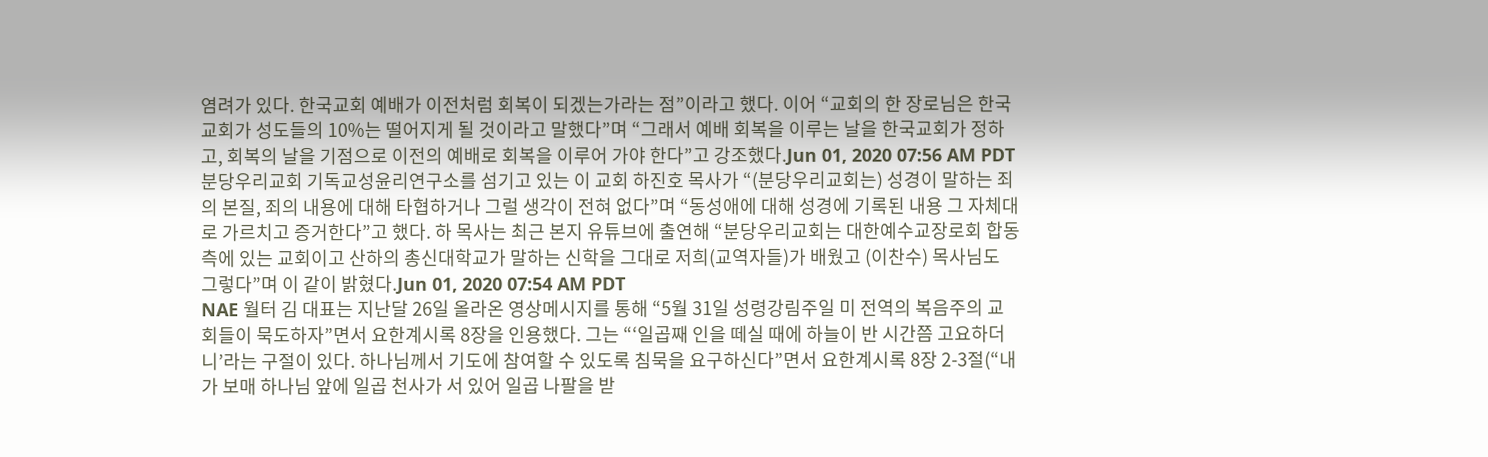염려가 있다. 한국교회 예배가 이전처럼 회복이 되겠는가라는 점”이라고 했다. 이어 “교회의 한 장로님은 한국교회가 성도들의 10%는 떨어지게 될 것이라고 말했다”며 “그래서 예배 회복을 이루는 날을 한국교회가 정하고, 회복의 날을 기점으로 이전의 예배로 회복을 이루어 가야 한다”고 강조했다.Jun 01, 2020 07:56 AM PDT
분당우리교회 기독교성윤리연구소를 섬기고 있는 이 교회 하진호 목사가 “(분당우리교회는) 성경이 말하는 죄의 본질, 죄의 내용에 대해 타협하거나 그럴 생각이 전혀 없다”며 “동성애에 대해 성경에 기록된 내용 그 자체대로 가르치고 증거한다”고 했다. 하 목사는 최근 본지 유튜브에 출연해 “분당우리교회는 대한예수교장로회 합동 측에 있는 교회이고 산하의 총신대학교가 말하는 신학을 그대로 저희(교역자들)가 배웠고 (이찬수) 목사님도 그렇다”며 이 같이 밝혔다.Jun 01, 2020 07:54 AM PDT
NAE 월터 김 대표는 지난달 26일 올라온 영상메시지를 통해 “5월 31일 성령강림주일 미 전역의 복음주의 교회들이 묵도하자”면서 요한계시록 8장을 인용했다. 그는 “‘일곱째 인을 떼실 때에 하늘이 반 시간쯤 고요하더니’라는 구절이 있다. 하나님께서 기도에 참여할 수 있도록 침묵을 요구하신다”면서 요한계시록 8장 2-3절(“내가 보매 하나님 앞에 일곱 천사가 서 있어 일곱 나팔을 받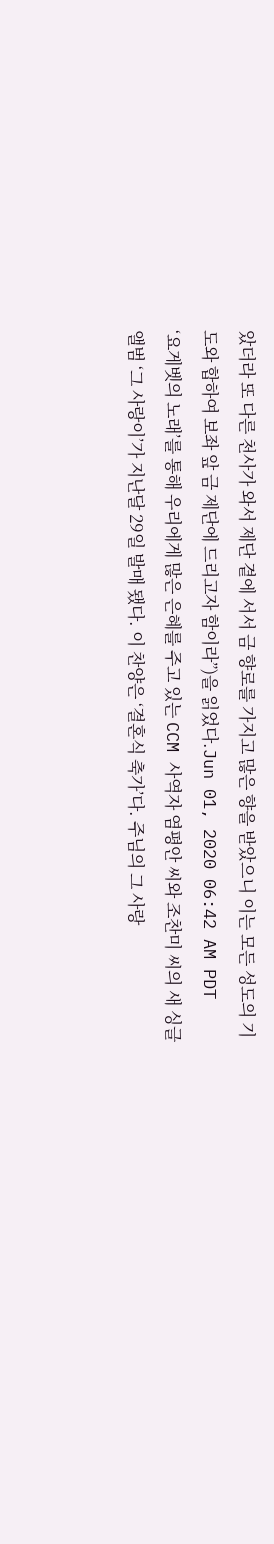았더라 또 다른 천사가 와서 제단 곁에 서서 금 향로를 가지고 많은 향을 받았으니 이는 모든 성도의 기도와 합하여 보좌 앞 금 제단에 드리고자 함이라”)을 읽었다.Jun 01, 2020 06:42 AM PDT
‘요게벳의 노래’를 통해 우리에게 많은 은혜를 주고 있는 CCM 사역자 염평안 씨와 조찬미 씨의 새 싱글 앨범 ‘그 사랑이’가 지난달 29일 발매 됐다. 이 찬양은 ‘결혼식 축가’다. 주님의 그 사랑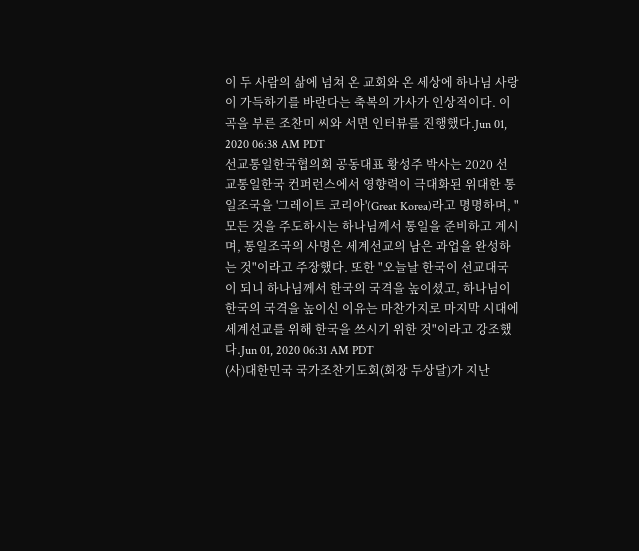이 두 사람의 삶에 넘쳐 온 교회와 온 세상에 하나님 사랑이 가득하기를 바란다는 축복의 가사가 인상적이다. 이 곡을 부른 조찬미 씨와 서면 인터뷰를 진행했다.Jun 01, 2020 06:38 AM PDT
선교통일한국협의회 공동대표 황성주 박사는 2020 선교통일한국 컨퍼런스에서 영향력이 극대화된 위대한 통일조국을 '그레이트 코리아'(Great Korea)라고 명명하며, "모든 것을 주도하시는 하나님께서 통일을 준비하고 계시며, 통일조국의 사명은 세계선교의 남은 과업을 완성하는 것"이라고 주장했다. 또한 "오늘날 한국이 선교대국이 되니 하나님께서 한국의 국격을 높이셨고, 하나님이 한국의 국격을 높이신 이유는 마찬가지로 마지막 시대에 세계선교를 위해 한국을 쓰시기 위한 것"이라고 강조했다.Jun 01, 2020 06:31 AM PDT
(사)대한민국 국가조찬기도회(회장 두상달)가 지난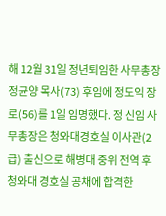해 12월 31일 정년퇴임한 사무총장 정균양 목사(73) 후임에 정도익 장로(56)를 1일 임명했다. 정 신임 사무총장은 청와대경호실 이사관(2급) 출신으로 해병대 중위 전역 후 청와대 경호실 공채에 합격한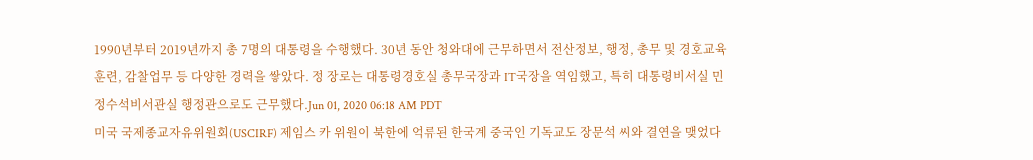1990년부터 2019년까지 총 7명의 대통령을 수행했다. 30년 동안 청와대에 근무하면서 전산정보, 행정, 총무 및 경호교육훈련, 감찰업무 등 다양한 경력을 쌓았다. 정 장로는 대통령경호실 총무국장과 IT국장을 역임했고, 특히 대통령비서실 민정수석비서관실 행정관으로도 근무했다.Jun 01, 2020 06:18 AM PDT
미국 국제종교자유위원회(USCIRF) 제임스 카 위원이 북한에 억류된 한국계 중국인 기독교도 장문석 씨와 결연을 맺었다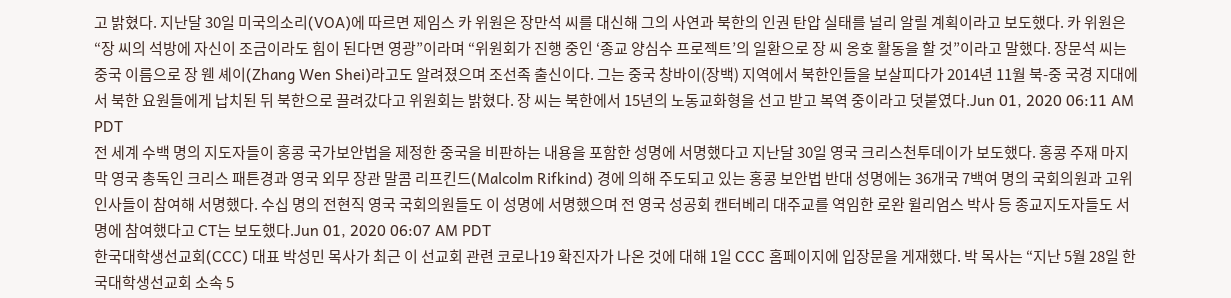고 밝혔다. 지난달 30일 미국의소리(VOA)에 따르면 제임스 카 위원은 장만석 씨를 대신해 그의 사연과 북한의 인권 탄압 실태를 널리 알릴 계획이라고 보도했다. 카 위원은 “장 씨의 석방에 자신이 조금이라도 힘이 된다면 영광”이라며 “위원회가 진행 중인 ‘종교 양심수 프로젝트’의 일환으로 장 씨 옹호 활동을 할 것”이라고 말했다. 장문석 씨는 중국 이름으로 장 웬 셰이(Zhang Wen Shei)라고도 알려졌으며 조선족 출신이다. 그는 중국 창바이(장백) 지역에서 북한인들을 보살피다가 2014년 11월 북-중 국경 지대에서 북한 요원들에게 납치된 뒤 북한으로 끌려갔다고 위원회는 밝혔다. 장 씨는 북한에서 15년의 노동교화형을 선고 받고 복역 중이라고 덧붙였다.Jun 01, 2020 06:11 AM PDT
전 세계 수백 명의 지도자들이 홍콩 국가보안법을 제정한 중국을 비판하는 내용을 포함한 성명에 서명했다고 지난달 30일 영국 크리스천투데이가 보도했다. 홍콩 주재 마지막 영국 총독인 크리스 패튼경과 영국 외무 장관 말콤 리프킨드(Malcolm Rifkind) 경에 의해 주도되고 있는 홍콩 보안법 반대 성명에는 36개국 7백여 명의 국회의원과 고위 인사들이 참여해 서명했다. 수십 명의 전현직 영국 국회의원들도 이 성명에 서명했으며 전 영국 성공회 캔터베리 대주교를 역임한 로완 윌리엄스 박사 등 종교지도자들도 서명에 참여했다고 CT는 보도했다.Jun 01, 2020 06:07 AM PDT
한국대학생선교회(CCC) 대표 박성민 목사가 최근 이 선교회 관련 코로나19 확진자가 나온 것에 대해 1일 CCC 홈페이지에 입장문을 게재했다. 박 목사는 “지난 5월 28일 한국대학생선교회 소속 5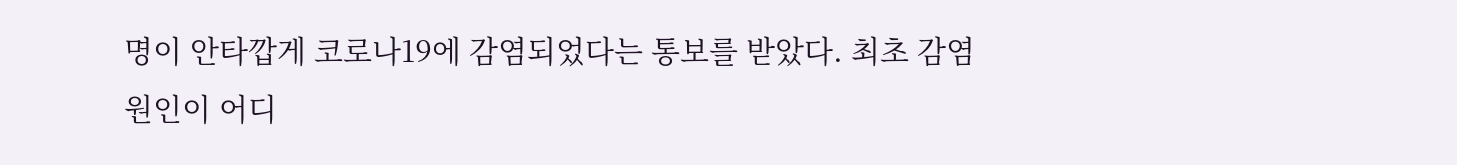명이 안타깝게 코로나19에 감염되었다는 통보를 받았다. 최초 감염 원인이 어디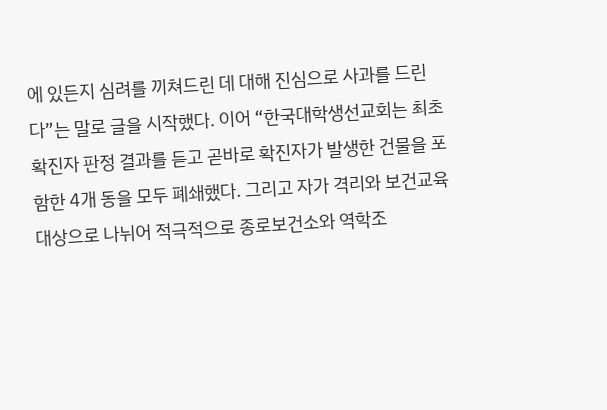에 있든지 심려를 끼쳐드린 데 대해 진심으로 사과를 드린다”는 말로 글을 시작했다. 이어 “한국대학생선교회는 최초 확진자 판정 결과를 듣고 곧바로 확진자가 발생한 건물을 포함한 4개 동을 모두 폐쇄했다. 그리고 자가 격리와 보건교육대상으로 나뉘어 적극적으로 종로보건소와 역학조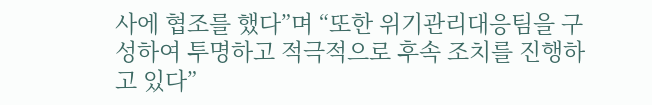사에 협조를 했다”며 “또한 위기관리대응팀을 구성하여 투명하고 적극적으로 후속 조치를 진행하고 있다”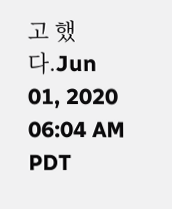고 했다.Jun 01, 2020 06:04 AM PDT